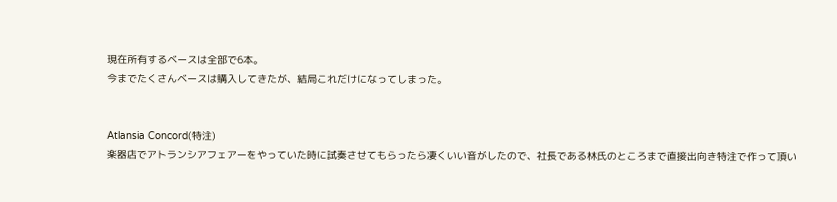現在所有するベースは全部で6本。
今までたくさんベースは購入してきたが、結局これだけになってしまった。


Atlansia Concord(特注)
楽器店でアトランシアフェアーをやっていた時に試奏させてもらったら凄くいい音がしたので、社長である林氏のところまで直接出向き特注で作って頂い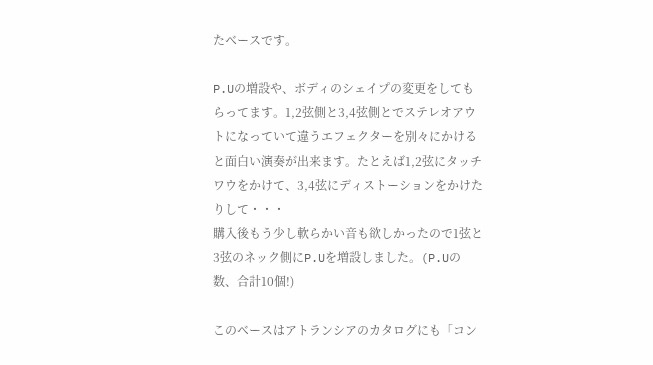たベースです。

P.Uの増設や、ボディのシェイプの変更をしてもらってます。1,2弦側と3,4弦側とでステレオアウトになっていて違うエフェクターを別々にかけると面白い演奏が出来ます。たとえば1,2弦にタッチワウをかけて、3,4弦にディストーションをかけたりして・・・
購入後もう少し軟らかい音も欲しかったので1弦と3弦のネック側にP.Uを増設しました。(P.Uの数、合計10個!)

このベースはアトランシアのカタログにも「コン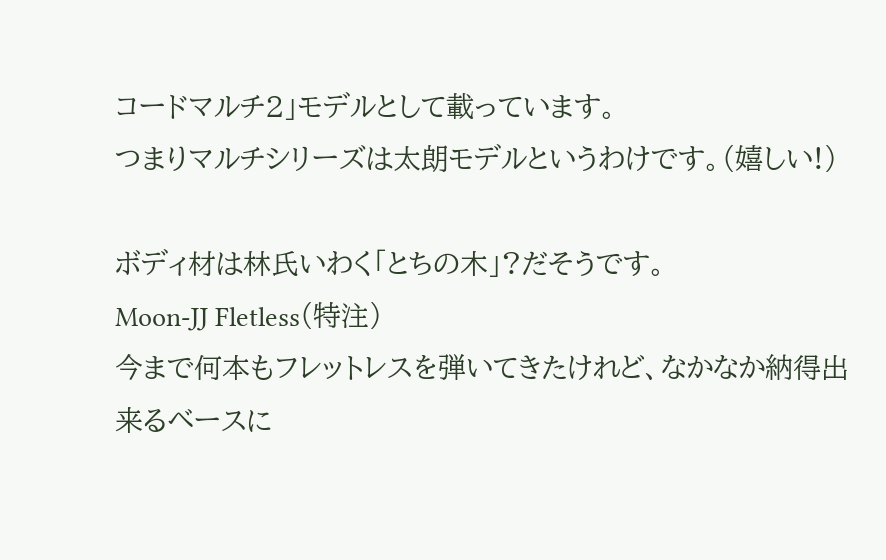コードマルチ2」モデルとして載っています。
つまりマルチシリーズは太朗モデルというわけです。(嬉しい!)

ボディ材は林氏いわく「とちの木」?だそうです。
Moon-JJ Fletless(特注)
今まで何本もフレットレスを弾いてきたけれど、なかなか納得出来るベースに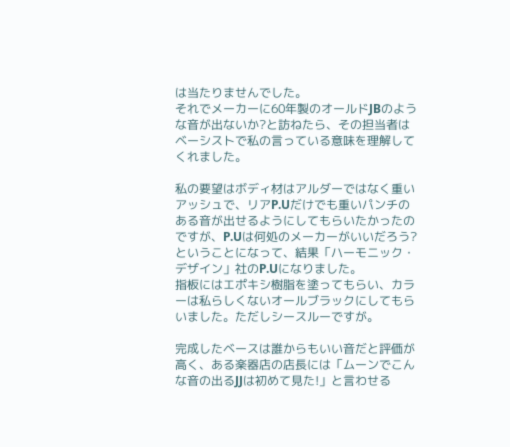は当たりませんでした。
それでメーカーに60年製のオールドJBのような音が出ないか?と訪ねたら、その担当者はベーシストで私の言っている意味を理解してくれました。

私の要望はボディ材はアルダーではなく重いアッシュで、リアP.Uだけでも重いパンチのある音が出せるようにしてもらいたかったのですが、P.Uは何処のメーカーがいいだろう?ということになって、結果「ハーモニック・デザイン」社のP.Uになりました。
指板にはエポキシ樹脂を塗ってもらい、カラーは私らしくないオールブラックにしてもらいました。ただしシースルーですが。

完成したベースは誰からもいい音だと評価が高く、ある楽器店の店長には「ムーンでこんな音の出るJJは初めて見た!」と言わせる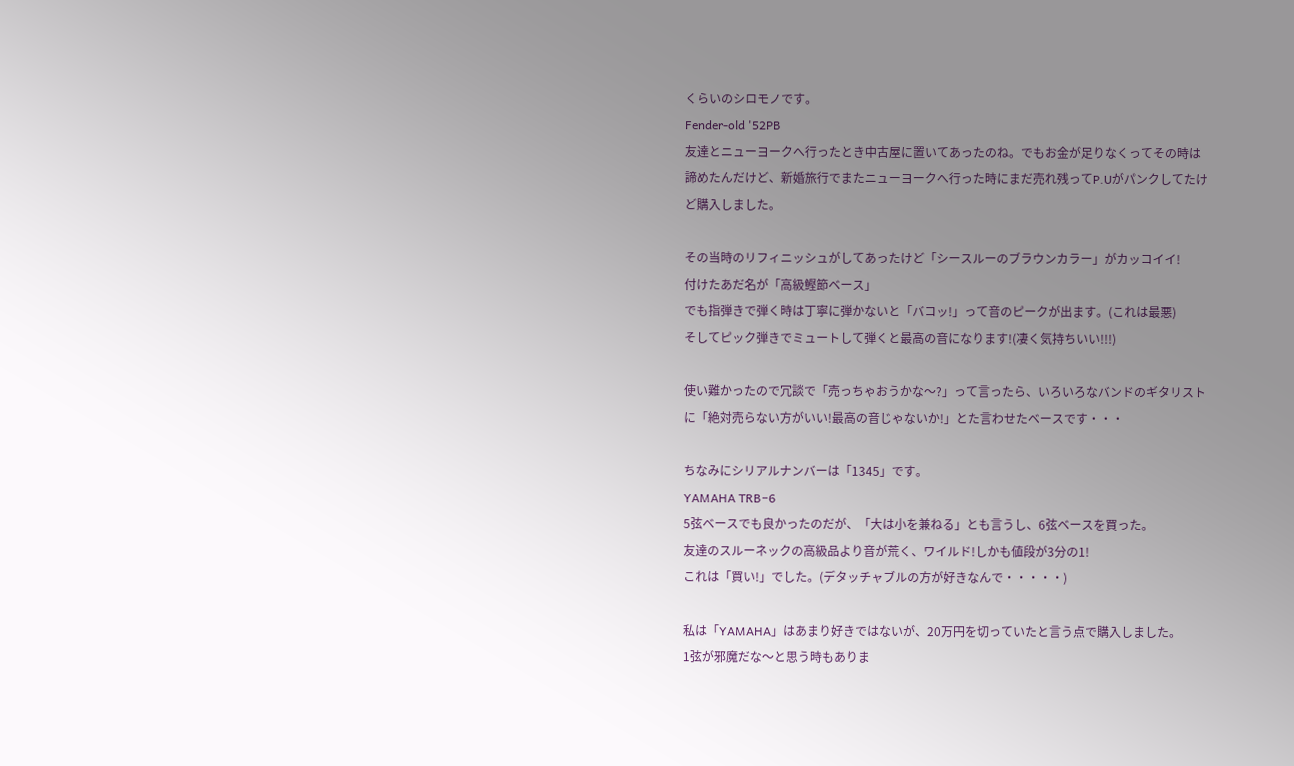くらいのシロモノです。
Fender-old '52PB
友達とニューヨークへ行ったとき中古屋に置いてあったのね。でもお金が足りなくってその時は諦めたんだけど、新婚旅行でまたニューヨークへ行った時にまだ売れ残ってP.Uがパンクしてたけど購入しました。

その当時のリフィニッシュがしてあったけど「シースルーのブラウンカラー」がカッコイイ!
付けたあだ名が「高級鰹節ベース」
でも指弾きで弾く時は丁寧に弾かないと「バコッ!」って音のピークが出ます。(これは最悪)
そしてピック弾きでミュートして弾くと最高の音になります!(凄く気持ちいい!!!)

使い難かったので冗談で「売っちゃおうかな〜?」って言ったら、いろいろなバンドのギタリストに「絶対売らない方がいい!最高の音じゃないか!」とた言わせたベースです・・・

ちなみにシリアルナンバーは「1345」です。
YAMAHA TRB−6
5弦ベースでも良かったのだが、「大は小を兼ねる」とも言うし、6弦ベースを買った。
友達のスルーネックの高級品より音が荒く、ワイルド!しかも値段が3分の1!
これは「買い!」でした。(デタッチャブルの方が好きなんで・・・・・)

私は「YAMAHA」はあまり好きではないが、20万円を切っていたと言う点で購入しました。
1弦が邪魔だな〜と思う時もありま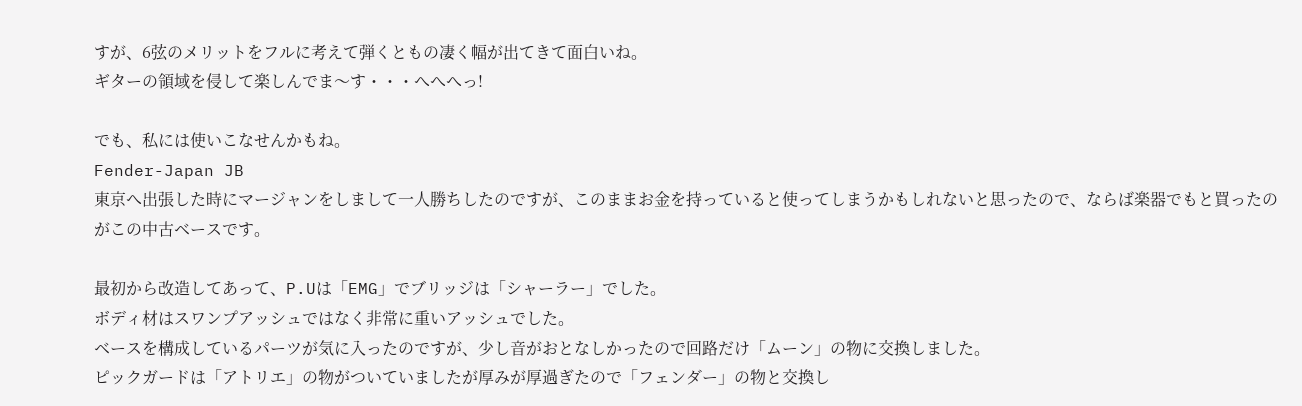すが、6弦のメリットをフルに考えて弾くともの凄く幅が出てきて面白いね。
ギターの領域を侵して楽しんでま〜す・・・へへへっ!

でも、私には使いこなせんかもね。
Fender-Japan JB
東京へ出張した時にマージャンをしまして一人勝ちしたのですが、このままお金を持っていると使ってしまうかもしれないと思ったので、ならば楽器でもと買ったのがこの中古ベースです。

最初から改造してあって、P.Uは「EMG」でブリッジは「シャーラー」でした。
ボディ材はスワンプアッシュではなく非常に重いアッシュでした。
ベースを構成しているパーツが気に入ったのですが、少し音がおとなしかったので回路だけ「ムーン」の物に交換しました。
ピックガードは「アトリエ」の物がついていましたが厚みが厚過ぎたので「フェンダー」の物と交換し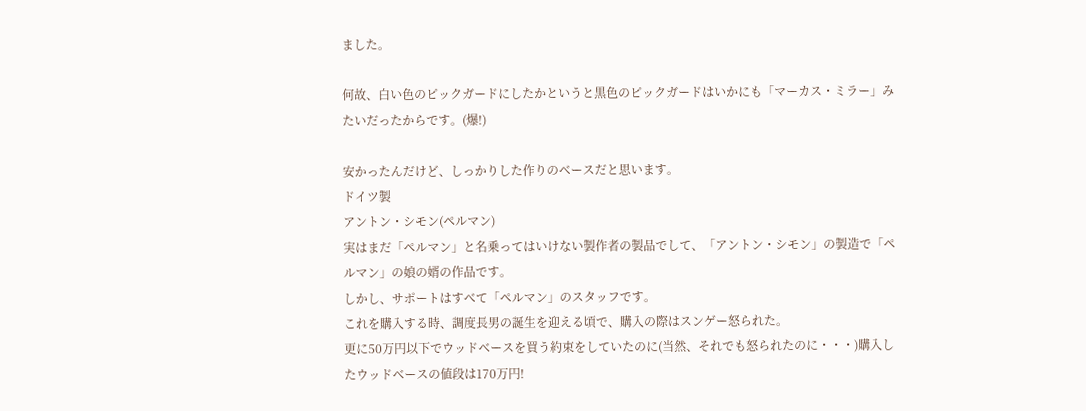ました。

何故、白い色のピックガードにしたかというと黒色のピックガードはいかにも「マーカス・ミラー」みたいだったからです。(爆!)

安かったんだけど、しっかりした作りのベースだと思います。
ドイツ製
アントン・シモン(ペルマン)
実はまだ「ペルマン」と名乗ってはいけない製作者の製品でして、「アントン・シモン」の製造で「ペルマン」の娘の婿の作品です。
しかし、サポートはすべて「ペルマン」のスタッフです。
これを購入する時、調度長男の誕生を迎える頃で、購入の際はスンゲー怒られた。
更に50万円以下でウッドベースを買う約束をしていたのに(当然、それでも怒られたのに・・・)購入したウッドベースの値段は170万円!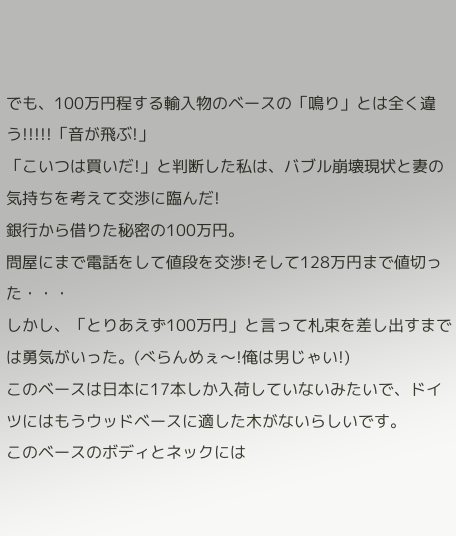でも、100万円程する輸入物のベースの「鳴り」とは全く違う!!!!!「音が飛ぶ!」
「こいつは買いだ!」と判断した私は、バブル崩壊現状と妻の気持ちを考えて交渉に臨んだ!
銀行から借りた秘密の100万円。
問屋にまで電話をして値段を交渉!そして128万円まで値切った・・・
しかし、「とりあえず100万円」と言って札束を差し出すまでは勇気がいった。(べらんめぇ〜!俺は男じゃい!)
このベースは日本に17本しか入荷していないみたいで、ドイツにはもうウッドベースに適した木がないらしいです。
このベースのボディとネックには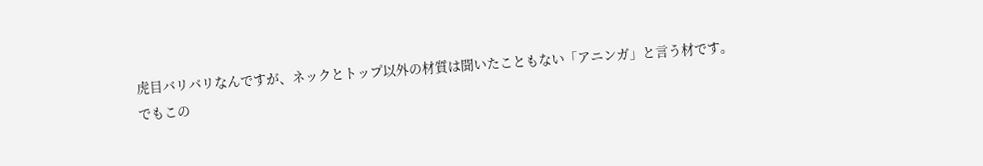虎目バリバリなんですが、ネックとトップ以外の材質は聞いたこともない「アニンガ」と言う材です。
でもこの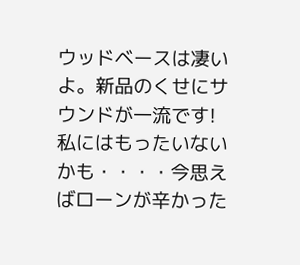ウッドベースは凄いよ。新品のくせにサウンドが一流です!
私にはもったいないかも・・・・今思えばローンが辛かった